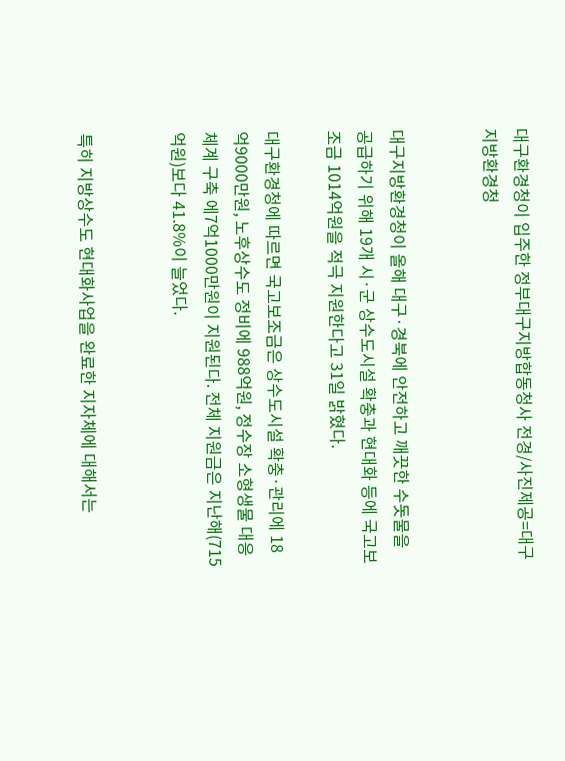대구환경청이 입주한 정부대구지방합동청사 전경/사진제공=대구지방환경청


대구지방환경청이 올해 대구·경북에 안전하고 깨끗한 수돗물을 공급하기 위해 19개 시·군 상수도시설 확충과 현대화 등에 국고보조금 1014억원을 적극 지원한다고 31일 밝혔다.

대구환경청에 따르면 국고보조금은 상수도시설 확충·관리에 18억9000만원, 노후상수도 정비에 988억원, 정수장 소형생물 대응체계 구축 에7억1000만원이 지원된다. 전체 지원금은 지난해(715억원)보다 41.8%이 늘었다.


특히 지방상수도 현대화사업을 완료한 지자체에 대해서는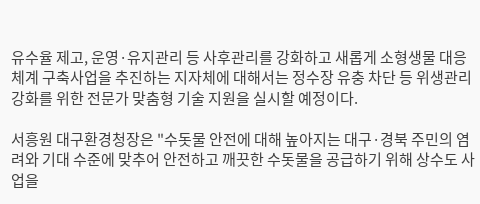유수율 제고, 운영·유지관리 등 사후관리를 강화하고 새롭게 소형생물 대응체계 구축사업을 추진하는 지자체에 대해서는 정수장 유충 차단 등 위생관리 강화를 위한 전문가 맞춤형 기술 지원을 실시할 예정이다.

서흥원 대구환경청장은 "수돗물 안전에 대해 높아지는 대구·경북 주민의 염려와 기대 수준에 맞추어 안전하고 깨끗한 수돗물을 공급하기 위해 상수도 사업을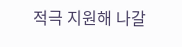적극 지원해 나갈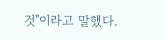것"이라고 말했다.